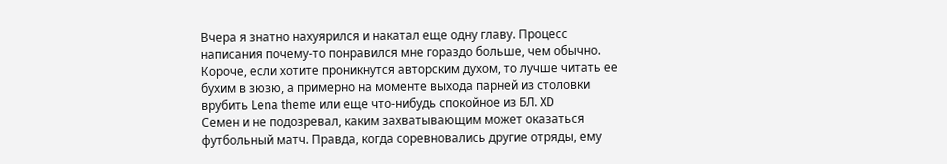Вчера я знатно нахуярился и накатал еще одну главу. Процесс написания почему-то понравился мне гораздо больше, чем обычно. Короче, если хотите проникнутся авторским духом, то лучше читать ее бухим в зюзю, а примерно на моменте выхода парней из столовки врубить Lena theme или еще что-нибудь спокойное из БЛ. XD
Семен и не подозревал, каким захватывающим может оказаться футбольный матч. Правда, когда соревновались другие отряды, ему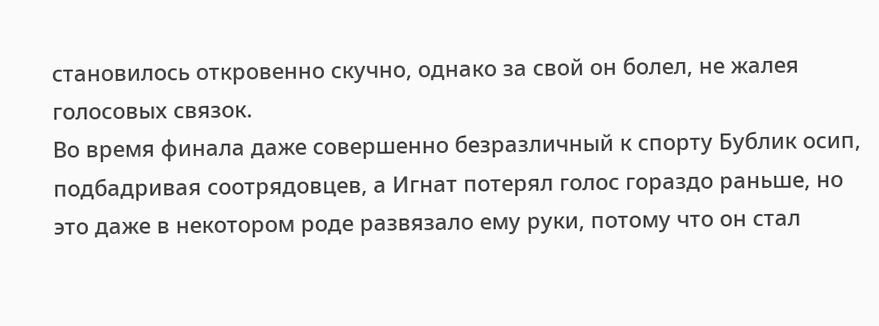становилось откровенно скучно, однако за свой он болел, не жалея голосовых связок.
Во время финала даже совершенно безразличный к спорту Бублик осип, подбадривая соотрядовцев, а Игнат потерял голос гораздо раньше, но это даже в некотором роде развязало ему руки, потому что он стал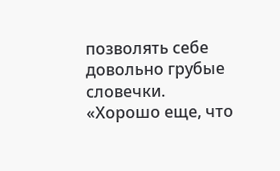позволять себе довольно грубые словечки.
«Хорошо еще, что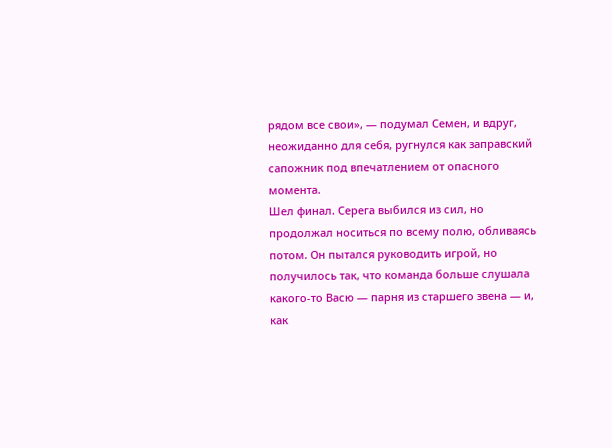рядом все свои», — подумал Семен, и вдруг, неожиданно для себя, ругнулся как заправский сапожник под впечатлением от опасного момента.
Шел финал. Серега выбился из сил, но продолжал носиться по всему полю, обливаясь потом. Он пытался руководить игрой, но получилось так, что команда больше слушала какого-то Васю — парня из старшего звена — и, как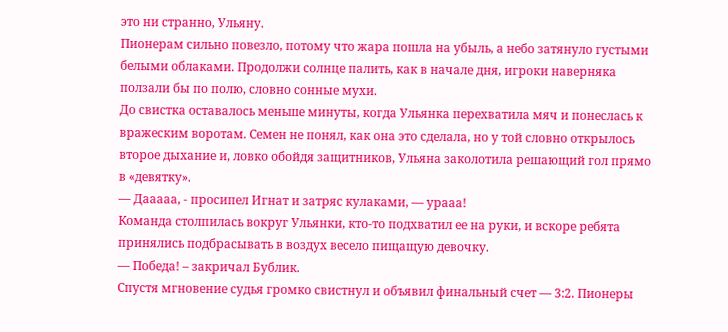это ни странно, Ульяну.
Пионерам сильно повезло, потому что жара пошла на убыль, а небо затянуло густыми белыми облаками. Продолжи солнце палить, как в начале дня, игроки наверняка ползали бы по полю, словно сонные мухи.
До свистка оставалось меньше минуты, когда Ульянка перехватила мяч и понеслась к вражеским воротам. Семен не понял, как она это сделала, но у той словно открылось второе дыхание и, ловко обойдя защитников, Ульяна заколотила решающий гол прямо в «девятку».
— Дааааа, - просипел Игнат и затряс кулаками, — урааа!
Команда столпилась вокруг Ульянки, кто-то подхватил ее на руки, и вскоре ребята принялись подбрасывать в воздух весело пищащую девочку.
— Победа! – закричал Бублик.
Спустя мгновение судья громко свистнул и объявил финальный счет — 3:2. Пионеры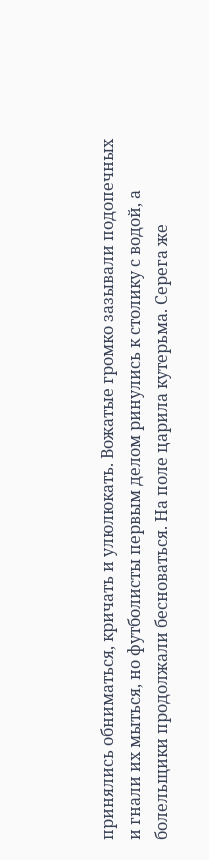принялись обниматься, кричать и улюлюкать. Вожатые громко зазывали подопечных и гнали их мыться, но футболисты первым делом ринулись к столику с водой, а болельщики продолжали бесноваться. На поле царила кутерьма. Серега же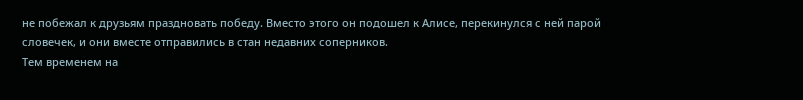не побежал к друзьям праздновать победу. Вместо этого он подошел к Алисе, перекинулся с ней парой словечек, и они вместе отправились в стан недавних соперников.
Тем временем на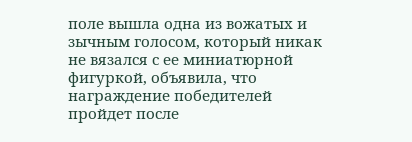поле вышла одна из вожатых и зычным голосом, который никак не вязался с ее миниатюрной фигуркой, объявила, что награждение победителей пройдет после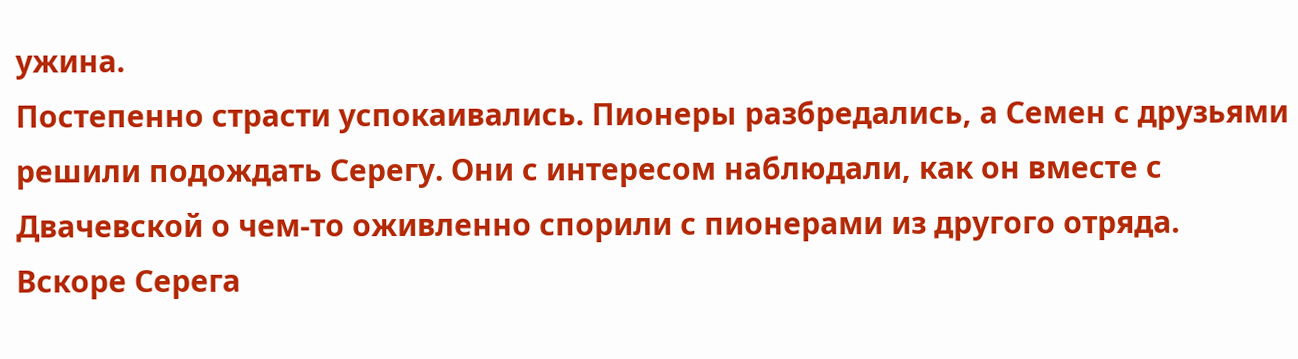ужина.
Постепенно страсти успокаивались. Пионеры разбредались, а Семен с друзьями решили подождать Серегу. Они с интересом наблюдали, как он вместе с Двачевской о чем-то оживленно спорили с пионерами из другого отряда.
Вскоре Серега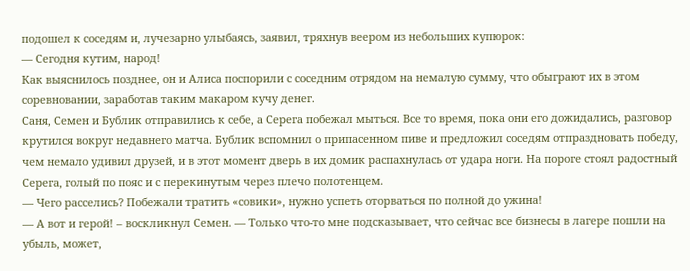подошел к соседям и, лучезарно улыбаясь, заявил, тряхнув веером из небольших купюрок:
— Сегодня кутим, народ!
Как выяснилось позднее, он и Алиса поспорили с соседним отрядом на немалую сумму, что обыграют их в этом соревновании, заработав таким макаром кучу денег.
Саня, Семен и Бублик отправились к себе, а Серега побежал мыться. Все то время, пока они его дожидались, разговор крутился вокруг недавнего матча. Бублик вспомнил о припасенном пиве и предложил соседям отпраздновать победу, чем немало удивил друзей, и в этот момент дверь в их домик распахнулась от удара ноги. На пороге стоял радостный Серега, голый по пояс и с перекинутым через плечо полотенцем.
— Чего расселись? Побежали тратить «совики», нужно успеть оторваться по полной до ужина!
— А вот и герой! – воскликнул Семен. — Только что-то мне подсказывает, что сейчас все бизнесы в лагере пошли на убыль, может,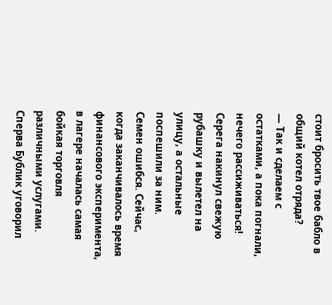стоит бросить твое бабло в общий котел отряда?
— Так и сделаем с остатками, а пока погнали, нечего рассиживаться!
Серега накинул свежую рубашку и вылетел на улицу, а остальные поспешили за ним.
Семен ошибся. Сейчас, когда заканчивалось время финансового эксперимента, в лагере началась самая бойкая торговля различными услугами. Сперва Бублик уговорил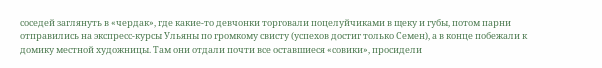соседей заглянуть в «чердак», где какие-то девчонки торговали поцелуйчиками в щеку и губы, потом парни отправились на экспресс-курсы Ульяны по громкому свисту (успехов достиг только Семен), а в конце побежали к домику местной художницы. Там они отдали почти все оставшиеся «совики», просидели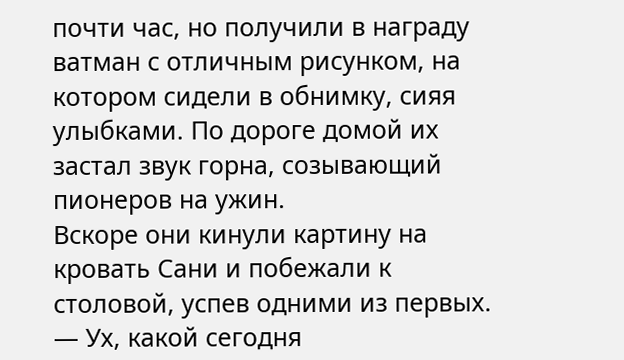почти час, но получили в награду ватман с отличным рисунком, на котором сидели в обнимку, сияя улыбками. По дороге домой их застал звук горна, созывающий пионеров на ужин.
Вскоре они кинули картину на кровать Сани и побежали к столовой, успев одними из первых.
— Ух, какой сегодня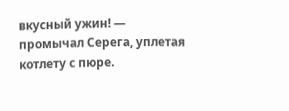вкусный ужин! — промычал Серега, уплетая котлету с пюре.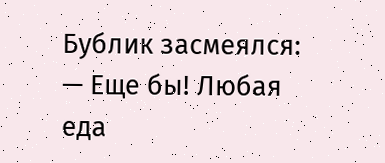Бублик засмеялся:
— Еще бы! Любая еда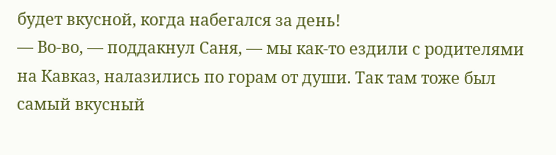будет вкусной, когда набегался за день!
— Во-во, — поддакнул Саня, — мы как-то ездили с родителями на Кавказ, налазились по горам от души. Так там тоже был самый вкусный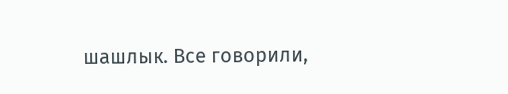шашлык. Все говорили,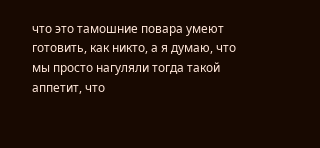что это тамошние повара умеют готовить, как никто, а я думаю, что мы просто нагуляли тогда такой аппетит, что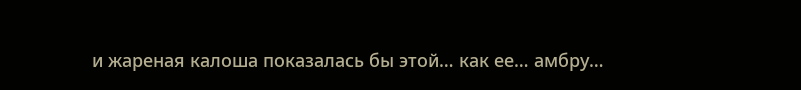и жареная калоша показалась бы этой… как ее… амбру…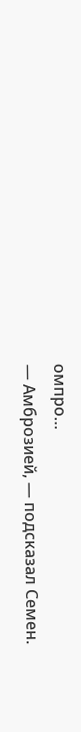омпро…
— Амброзией, — подсказал Семен.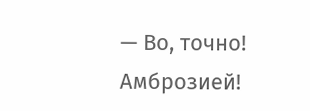— Во, точно! Амброзией!